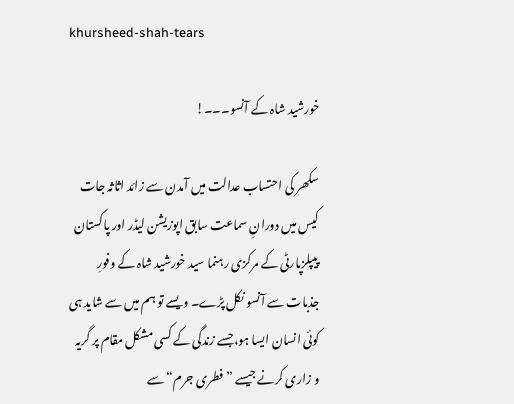khursheed-shah-tears

خورشید شاہ کے آنسو۔۔۔!

سکھر کی احتساب عدالت میں آمدن سے زائد اثاثہ جات کیس میں دورانِ سماعت سابق اپوزیشن لیڈر اور پاکستان پیپلزپارٹی کے مرکزی رہنما سید خورشید شاہ کے وفورِ جذبات سے آنسو نکل پڑے۔ ویسے تو ہم میں سے شاید ہی کوئی انسان ایسا ہو،جسے زندگی کے کسی مشکل مقام پر گریہ و زاری کرنے جیسے ”فطری جرم“سے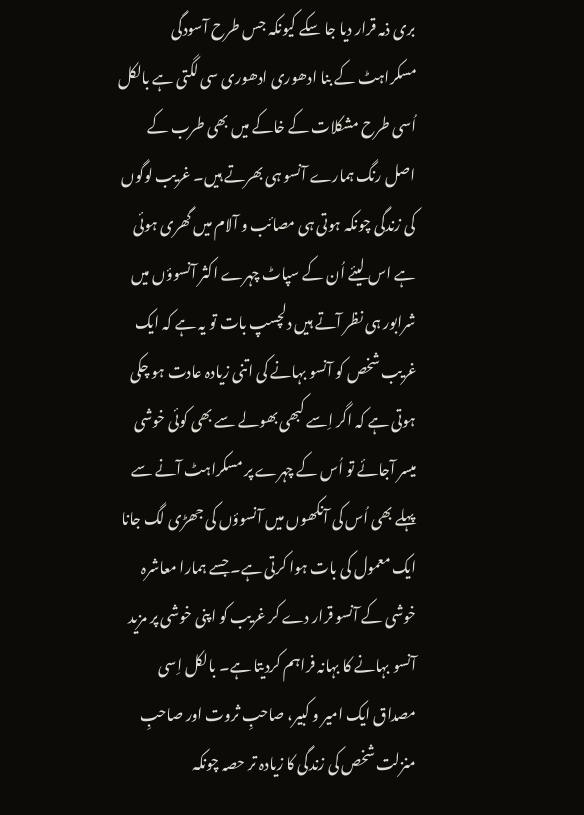بری ذمہ قرار دیا جا سکے کیونکہ جس طرح آسودگی مسکراہٹ کے بنا ادھوری ادھوری سی لگتی ہے بالکل اُسی طرح مشکلات کے خاکے میں بھی طرب کے اصل رنگ ہمارے آنسو ہی بھرتے ہیں۔ غریب لوگوں کی زندگی چونکہ ہوتی ہی مصائب و آلام میں گھری ہوئی ہے اس لیئے اُن کے سپاٹ چہرے اکثر آنسوؤں میں شرابور ہی نظر آتے ہیں دلچسپ بات تو یہ ہے کہ ایک غریب شخص کو آنسو بہانے کی اتنی زیادہ عادت ہو چکی ہوتی ہے کہ اگر اِسے کبھی بھولے سے بھی کوئی خوشی میسر آجائے تو اُس کے چہرے پر مسکراہٹ آنے سے پہلے بھی اُس کی آنکھوں میں آنسوؤں کی جھڑی لگ جانا ایک معمول کی بات ہوا کرتی ہے۔ جسے ہمارا معاشرہ خوشی کے آنسو قرار دے کر غریب کو اپنی خوشی پر مزید آنسو بہانے کا بہانہ فراہم کردیتا ہے۔ بالکل اِسی مصداق ایک امیر و کبیر، صاحبِ ثروت اور صاحبِ منزلت شخص کی زندگی کا زیادہ تر حصہ چونکہ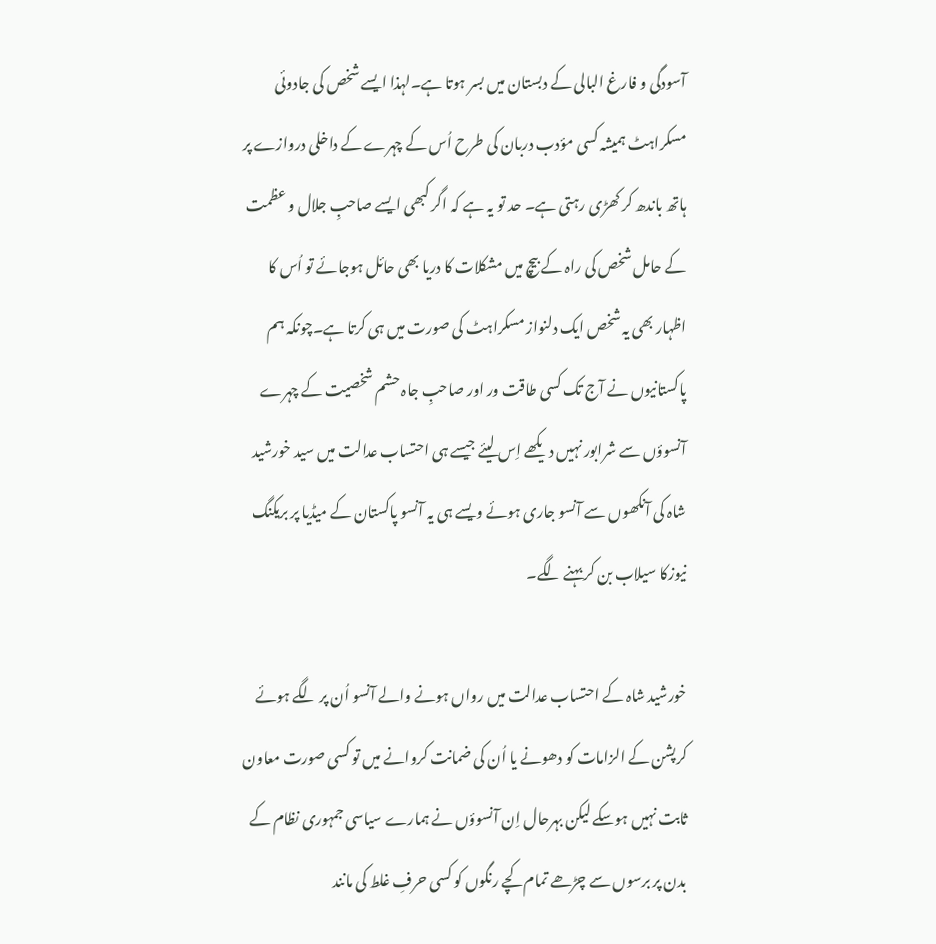آسودگی و فارغ البالی کے دبستان میں بسر ہوتا ہے۔لہذا ایسے شخص کی جادوئی مسکراہٹ ہمیشہ کسی مؤدب دربان کی طرح اُس کے چہرے کے داخلی دروازے پر ہاتھ باندھ کر کھڑی رہتی ہے۔ حد تو یہ ہے کہ اگر کبھی ایسے صاحبِ جلال و عظمت کے حامل شخص کی راہ کے بیچ میں مشکلات کا دریا بھی حائل ہوجائے تو اُس کا اظہار بھی یہ شخص ایک دلنواز مسکراہٹ کی صورت میں ہی کرتا ہے۔چونکہ ہم پاکستانیوں نے آج تک کسی طاقت ور اور صاحبِ جاہ حشم شخصیت کے چہرے آنسوؤں سے شرابور نہیں دیکھے اِس لیئے جیسے ہی احتساب عدالت میں سید خورشید شاہ کی آنکھوں سے آنسو جاری ہوئے ویسے ہی یہ آنسو پاکستان کے میڈیا پر بریکنگ نیوزکا سیلاب بن کر بہنے لگے۔

خورشید شاہ کے احتساب عدالت میں رواں ہونے والے آنسو اُن پر لگے ہوئے کرپشن کے الزامات کو دھونے یا اُن کی ضمانت کروانے میں تو کسی صورت معاون ثابت نہیں ہوسکے لیکن بہرحال اِن آنسوؤں نے ہمارے سیاسی جمہوری نظام کے بدن پر برسوں سے چڑھے تمام کچے رنگوں کو کسی حرفِ غلط کی مانند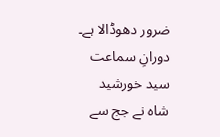ضرور دھوڈالا ہے۔ دورانِ سماعت سید خورشید شاہ نے جج سے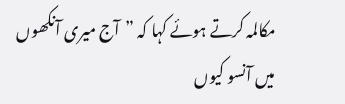مکالمہ کرتے ہوئے کہا کہ ”آج میری آنکھوں میں آنسو کیوں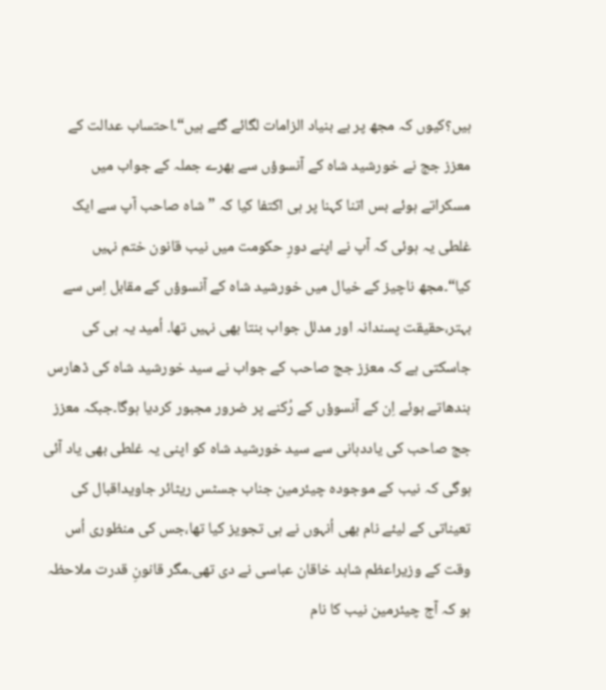ہیں؟کیوں کہ مجھ پر بے بنیاد الزامات لگائے گئے ہیں“۔احتساب عدالت کے معزز جج نے خورشید شاہ کے آنسوؤں سے بھرے جملہ کے جواب میں مسکراتے ہوئے بس اتنا کہنا پر ہی اکتفا کیا کہ ”شاہ صاحب آپ سے ایک غلطی یہ ہوئی کہ آپ نے اپنے دورِ حکومت میں نیب قانون ختم نہیں کیا“۔مجھ ناچیز کے خیال میں خورشید شاہ کے آنسوؤں کے مقابل اِس سے بہتر،حقیقت پسندانہ اور مدلل جواب بنتا بھی نہیں تھا۔ اُمید یہ ہی کی جاسکتی ہے کہ معزز جج صاحب کے جواب نے سید خورشید شاہ کی ڈھارس بندھاتے ہوئے اِن کے آنسوؤں کے رُکنے پر ضرور مجبور کردیا ہوگا۔جبکہ معزز جج صاحب کی یاددہانی سے سید خورشید شاہ کو اپنی یہ غلطی بھی یاد آئی ہوگی کہ نیب کے موجودہ چیئرمین جناب جسٹس ریٹائر جاویداقبال کی تعیناتی کے لیئے نام بھی اُنہوں نے ہی تجویز کیا تھا،جس کی منظوری اُس وقت کے وزیراعظم شاہد خاقان عباسی نے دی تھی۔مگر قانونِ قدرت ملاحظہ ہو کہ آج چیئرمین نیب کا نام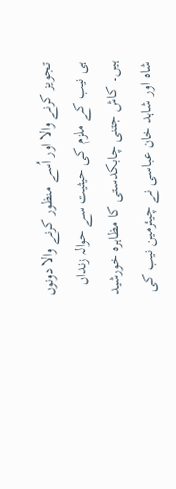تجویز کرنے والا اور اُسے منظور کرنے والا دونوں ہی نیب کے ملزم کی حیثیت سے حوالہ زنداں ہیں۔ کاش جتنی چابکدستی کا مظاہرہ خورشید شاہ اور شاہد خان عباسی نے چیئرمین نیب کی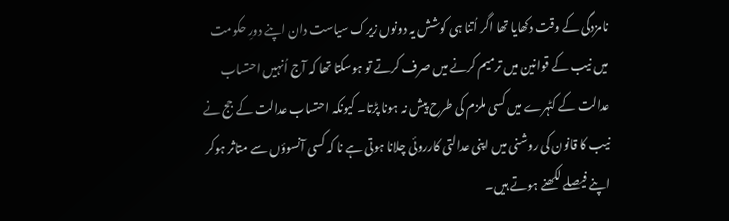نامزدگی کے وقت دکھایا تھا اگر اُتنا ہی کوشش یہ دونوں زیرک سیاست دان اپنے دورِ حکومت میں نیب کے قوانین میں ترمیم کرنے میں صرف کرتے تو ہوسکتا تھا کہ آج اُنہیں احتساب عدالت کے کٹہرے میں کسی ملزم کی طرح پیش نہ ہونا پڑتا۔ کیونکہ احتساب عدالت کے جج نے نیب کا قانون کی روشنی میں اپنی عدالتی کارروئی چلانا ہوتی ہے نا کہ کسی آنسوؤں سے متاثر ہوکر اپنے فیصلے لکھنے ہوتے ہیں۔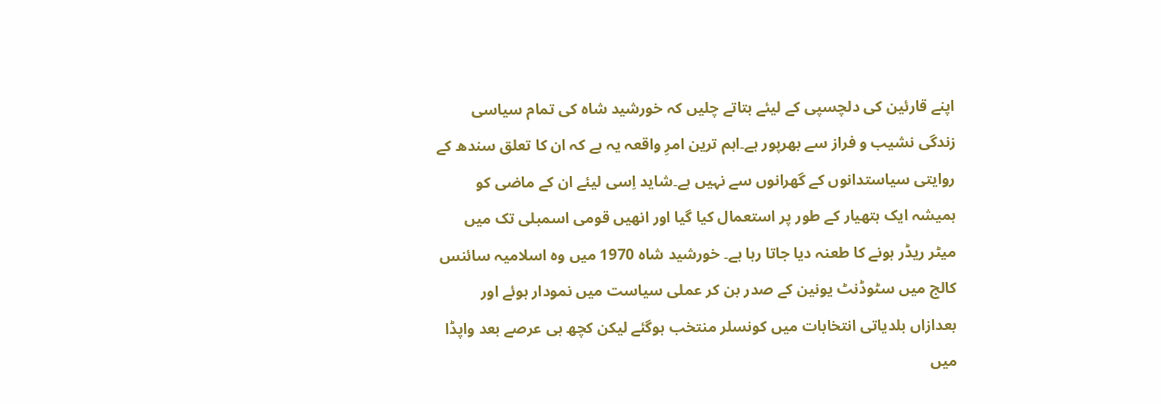اپنے قارئین کی دلچسپی کے لیئے بتاتے چلیں کہ خورشید شاہ کی تمام سیاسی زندگی نشیب و فراز سے بھرپور ہے۔اہم ترین امرِ واقعہ یہ ہے کہ ان کا تعلق سندھ کے روایتی سیاستدانوں کے گھرانوں سے نہیں ہے۔شاید اِسی لیئے ان کے ماضی کو ہمیشہ ایک ہتھیار کے طور پر استعمال کیا گیا اور انھیں قومی اسمبلی تک میں میٹر ریڈر ہونے کا طعنہ دیا جاتا رہا ہے۔ خورشید شاہ 1970 میں وہ اسلامیہ سائنس کالج میں سٹوڈنٹ یونین کے صدر بن کر عملی سیاست میں نمودار ہوئے اور بعدازاں بلدیاتی انتخابات میں کونسلر منتخب ہوگئے لیکن کچھ ہی عرصے بعد واپڈا میں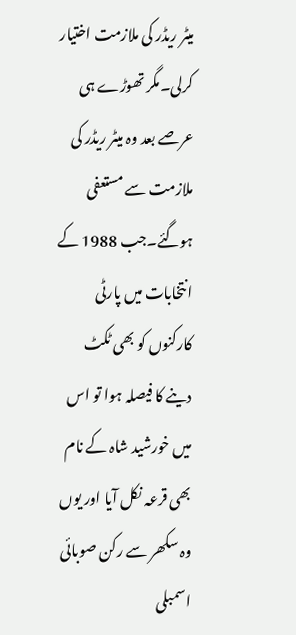میٹر ریڈر کی ملازمت اختیار کرلی۔مگر تھوڑے ہی عرصے بعد وہ میٹر ریڈر کی ملازمت سے مستعفی ہوگئے۔جب 1988 کے انتخابات میں پارٹی کارکنوں کو بھی ٹکٹ دینے کا فیصلہ ہوا تو اس میں خورشید شاہ کے نام بھی قرعہ نکل آیا اور یوں وہ سکھر سے رکن صوبائی اسمبلی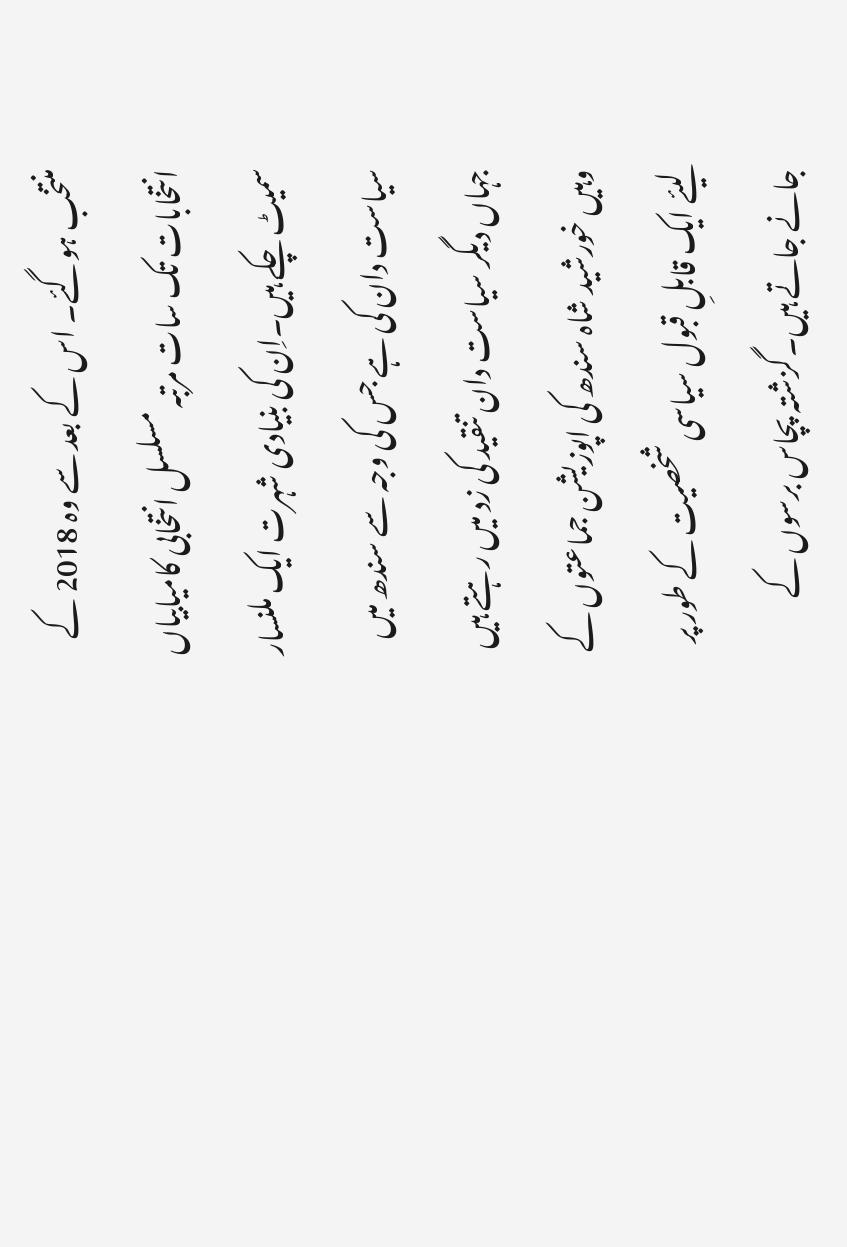منتخب ہوگئے۔ اس کے بعد سے وہ 2018 کے انتخابات تک سات مرتبہ مسلسل انتخابی کامیابیاں سمیٹ چکے ہیں۔اِن کی بنیادی شہرت ایک ملنسار سیاست دان کی ہے جس کی وجہ سے سندھ میں جہاں دیگر سیاست دان تنقید کی زد میں رہتے ہیں وہیں خورشید شاہ سندھ کی اپوزیشن جماعتوں کے لیئے ایک قابلِ قبول سیاسی شخصیت کے طور پر جانے جاتے ہیں۔گزشتہ پچاس برسوں کے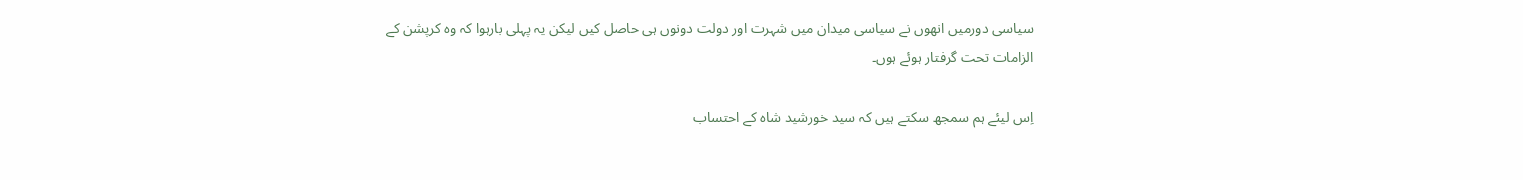سیاسی دورمیں انھوں نے سیاسی میدان میں شہرت اور دولت دونوں ہی حاصل کیں لیکن یہ پہلی بارہوا کہ وہ کرپشن کے الزامات تحت گرفتار ہوئے ہوں۔

اِس لیئے ہم سمجھ سکتے ہیں کہ سید خورشید شاہ کے احتساب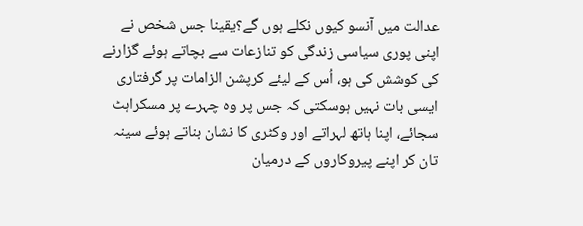عدالت میں آنسو کیوں نکلے ہوں گے؟یقینا جس شخص نے اپنی پوری سیاسی زندگی کو تنازعات سے بچاتے ہوئے گزارنے کی کوشش کی ہو، اُس کے لیئے کرپشن الزامات پر گرفتاری ایسی بات نہیں ہوسکتی کہ جس پر وہ چہرے پر مسکراہٹ سجائے، اپنا ہاتھ لہراتے اور وکٹری کا نشان بناتے ہوئے سینہ تان کر اپنے پیروکاروں کے درمیان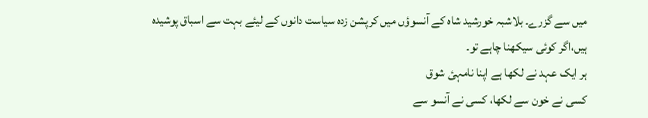میں سے گزرے۔ بلاشبہ خورشید شاہ کے آنسوؤں میں کرپشن زدہ سیاست دانوں کے لیئے بہت سے اسباق پوشیدہ ہیں،اگر کوئی سیکھنا چاہے تو۔
ہر ایک عہد نے لکھا ہے اپنا نامہئ شوق
کسی نے خون سے لکھا، کسی نے آنسو سے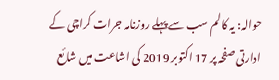حوالہ: یہ کالم سب سے پہلے روزنامہ جرات کراچی کے ادارتی صفحہ پر 17 اکتوبر 2019 کی اشاعت میں شائع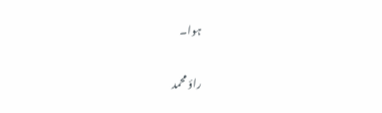ہوا۔

راؤ محمد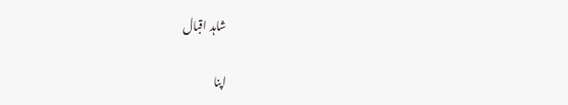شاہد اقبال

اپنا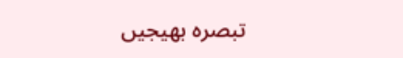تبصرہ بھیجیں